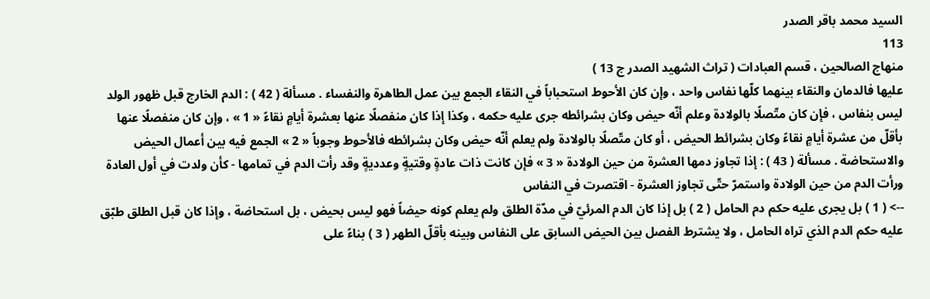السيد محمد باقر الصدر
113
منهاج الصالحين ، قسم العبادات ( تراث الشهيد الصدر ج 13 )
عليها فالدمان والنقاء بينهما كلّها نفاس واحد ، وإن كان الأحوط استحباباً في النقاء الجمع بين عمل الطاهرة والنفساء . مسألة ( 42 ) : الدم الخارج قبل ظهور الولد ليس بنفاس ، فإن كان متّصلًا بالولادة وعلم أنّه حيض وكان بشرائطه جرى عليه حكمه ، وكذا إذا كان منفصلًا عنها بعشرة أيامٍ نقاءً « 1 » ، وإن كان منفصلًا عنها بأقلّ من عشرة أيامٍ نقاءً وكان بشرائط الحيض ، أو كان متّصلًا بالولادة ولم يعلم أنّه حيض وكان بشرائطه فالأحوط وجوباً « 2 » الجمع فيه بين أعمال الحيض والاستحاضة . مسألة ( 43 ) : إذا تجاوز دمها العشرة من حين الولادة « 3 » فإن كانت ذات عادةٍ وقتيةٍ وعدديةٍ وقد رأت الدم في تمامها - كأن ولدت في أول العادة ورأت الدم من حين الولادة واستمرّ حتّى تجاوز العشرة - اقتصرت في النفاس
--> ( 1 ) بل يجرى عليه حكم دم الحامل ( 2 ) بل إذا كان الدم المرئيّ في مدّة الطلق ولم يعلم كونه حيضاً فهو ليس بحيض ، بل استحاضة ، وإذا كان قبل الطلق طبّق عليه حكم الدم الذي تراه الحامل ، ولا يشترط الفصل بين الحيض السابق على النفاس وبينه بأقلّ الطهر ( 3 ) بناءً على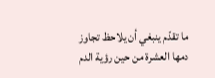ما تقدّم ينبغي أن يلاحظ تجاوز دمها العشرة من حين رؤية الدم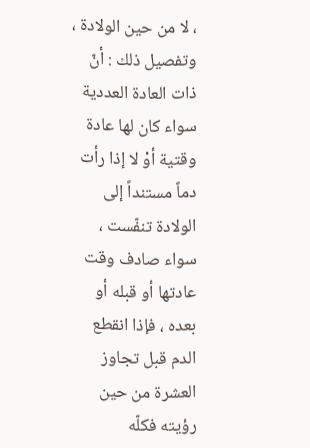، لا من حين الولادة ، وتفصيل ذلك : أنّ ذات العادة العددية سواء كان لها عادة وقتية أوْ لا إذا رأت دماً مستنداً إلى الولادة تنفّست ، سواء صادف وقت عادتها أو قبله أو بعده ، فإذا انقطع الدم قبل تجاوز العشرة من حين رؤيته فكلّه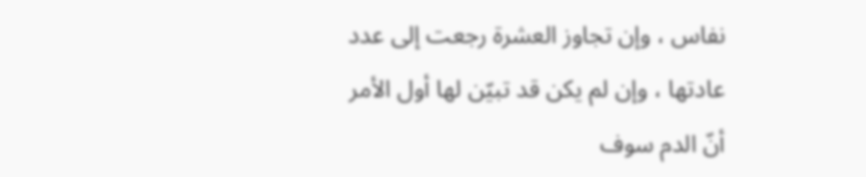نفاس ، وإن تجاوز العشرة رجعت إلى عدد عادتها ، وإن لم يكن قد تبيّن لها أول الأمر أنّ الدم سوف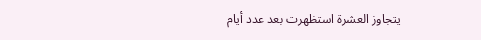يتجاوز العشرة استظهرت بعد عدد أيام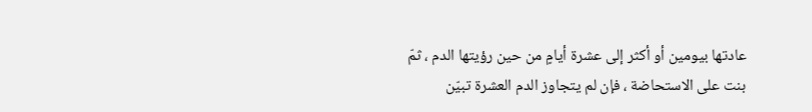عادتها بيومين أو أكثر إلى عشرة أيامٍ من حين رؤيتها الدم ، ثمّ بنت على الاستحاضة ، فإن لم يتجاوز الدم العشرة تبيّن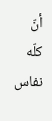أنّ كلّه نفاس